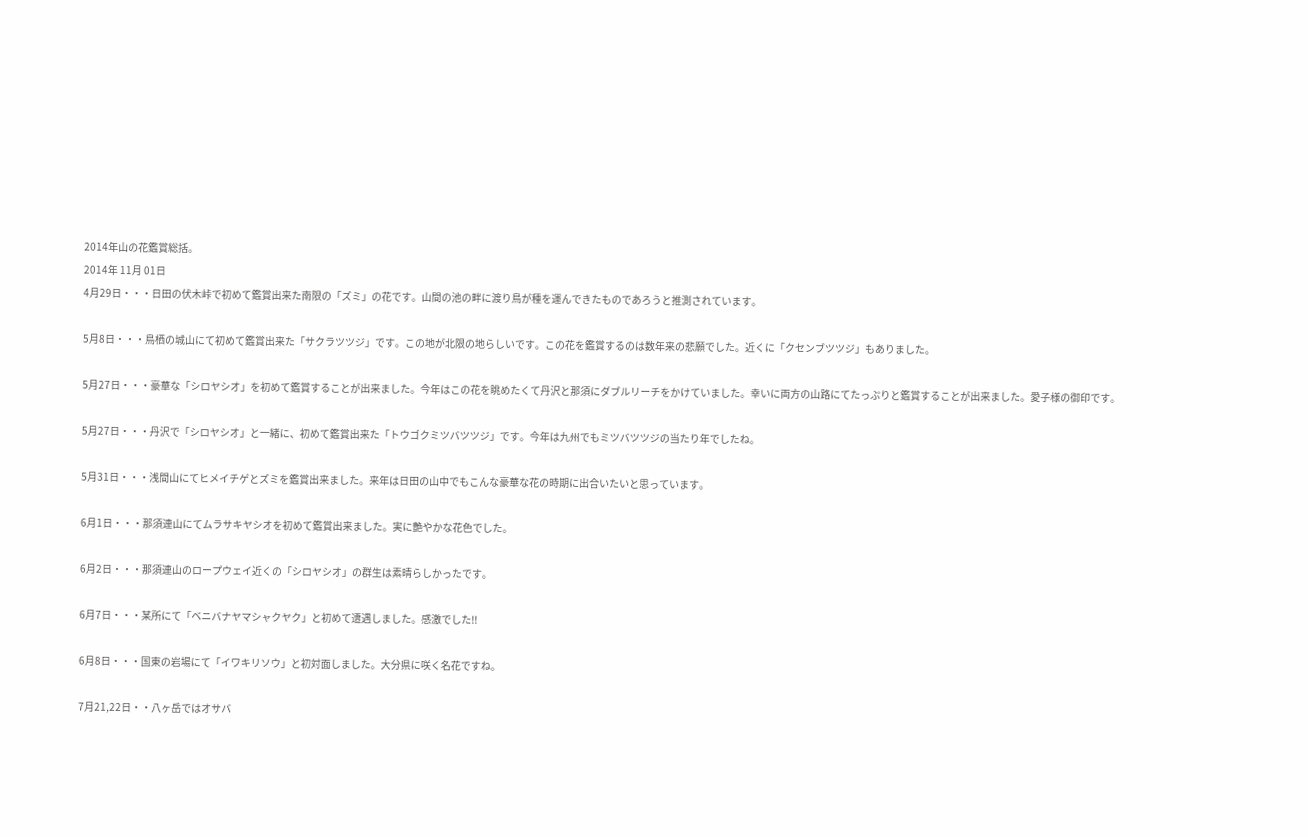2014年山の花鑑賞総括。
2014年 11月 01日
4月29日・・・日田の伏木峠で初めて鑑賞出来た南限の「ズミ」の花です。山間の池の畔に渡り鳥が種を運んできたものであろうと推測されています。

5月8日・・・鳥栖の城山にて初めて鑑賞出来た「サクラツツジ」です。この地が北限の地らしいです。この花を鑑賞するのは数年来の悲願でした。近くに「クセンブツツジ」もありました。

5月27日・・・豪華な「シロヤシオ」を初めて鑑賞することが出来ました。今年はこの花を眺めたくて丹沢と那須にダブルリーチをかけていました。幸いに両方の山路にてたっぷりと鑑賞することが出来ました。愛子様の御印です。

5月27日・・・丹沢で「シロヤシオ」と一緒に、初めて鑑賞出来た「トウゴクミツバツツジ」です。今年は九州でもミツバツツジの当たり年でしたね。

5月31日・・・浅間山にてヒメイチゲとズミを鑑賞出来ました。来年は日田の山中でもこんな豪華な花の時期に出合いたいと思っています。

6月1日・・・那須連山にてムラサキヤシオを初めて鑑賞出来ました。実に艶やかな花色でした。

6月2日・・・那須連山のロープウェイ近くの「シロヤシオ」の群生は素晴らしかったです。

6月7日・・・某所にて「ベニバナヤマシャクヤク」と初めて遭遇しました。感激でした!!

6月8日・・・国東の岩場にて「イワキリソウ」と初対面しました。大分県に咲く名花ですね。

7月21,22日・・八ヶ岳ではオサバ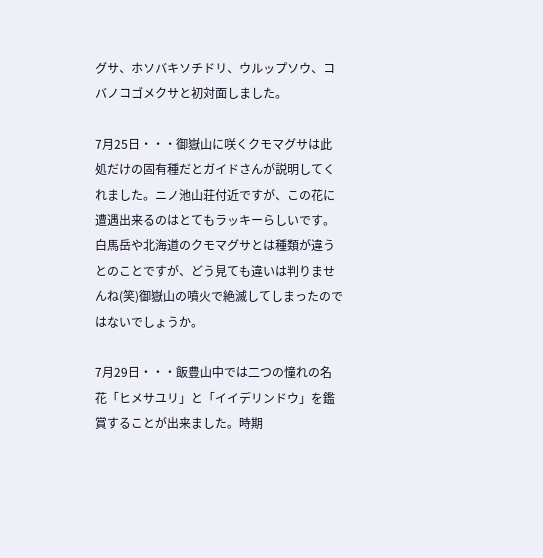グサ、ホソバキソチドリ、ウルップソウ、コバノコゴメクサと初対面しました。

7月25日・・・御嶽山に咲くクモマグサは此処だけの固有種だとガイドさんが説明してくれました。ニノ池山荘付近ですが、この花に遭遇出来るのはとてもラッキーらしいです。白馬岳や北海道のクモマグサとは種類が違うとのことですが、どう見ても違いは判りませんね(笑)御嶽山の噴火で絶滅してしまったのではないでしょうか。

7月29日・・・飯豊山中では二つの憧れの名花「ヒメサユリ」と「イイデリンドウ」を鑑賞することが出来ました。時期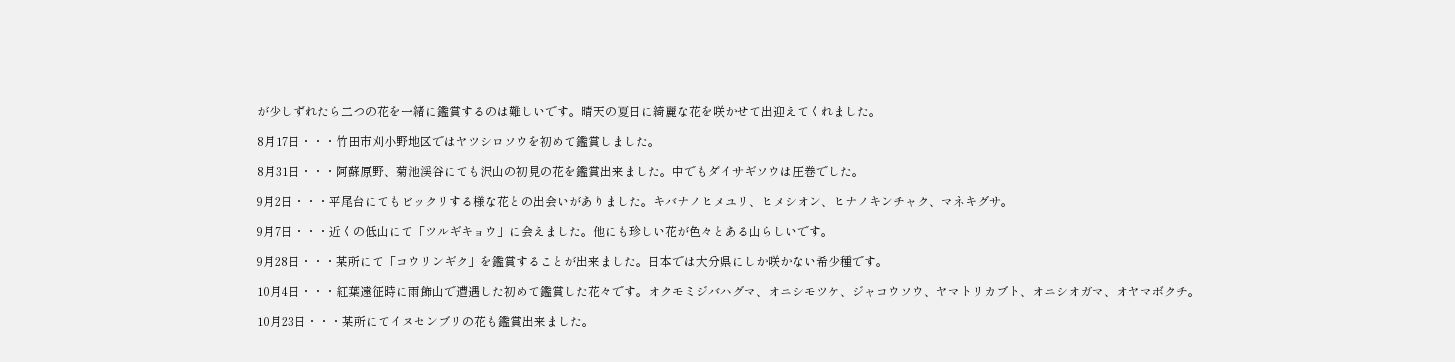が少しずれたら二つの花を一緒に鑑賞するのは難しいです。晴天の夏日に綺麗な花を咲かせて出迎えてくれました。

8月17日・・・竹田市刈小野地区ではヤツシロソウを初めて鑑賞しました。

8月31日・・・阿蘇原野、菊池渓谷にても沢山の初見の花を鑑賞出来ました。中でもダイサギソウは圧巻でした。

9月2日・・・平尾台にてもビックリする様な花との出会いがありました。キバナノヒメユリ、ヒメシオン、ヒナノキンチャク、マネキグサ。

9月7日・・・近くの低山にて「ツルギキョウ」に会えました。他にも珍しい花が色々とある山らしいです。

9月28日・・・某所にて「コウリンギク」を鑑賞することが出来ました。日本では大分県にしか咲かない希少種です。

10月4日・・・紅葉遠征時に雨飾山で遭遇した初めて鑑賞した花々です。オクモミジバハグマ、オニシモツケ、ジャコウソウ、ヤマトリカブト、オニシオガマ、オヤマボクチ。

10月23日・・・某所にてイヌセンブリの花も鑑賞出来ました。